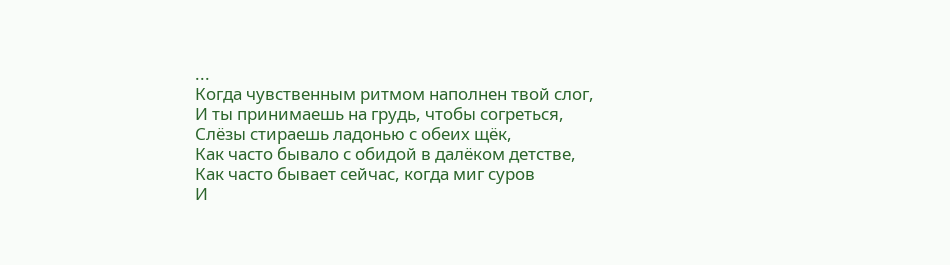...
Когда чувственным ритмом наполнен твой слог,
И ты принимаешь на грудь, чтобы согреться,
Слёзы стираешь ладонью с обеих щёк,
Как часто бывало с обидой в далёком детстве,
Как часто бывает сейчас, когда миг суров
И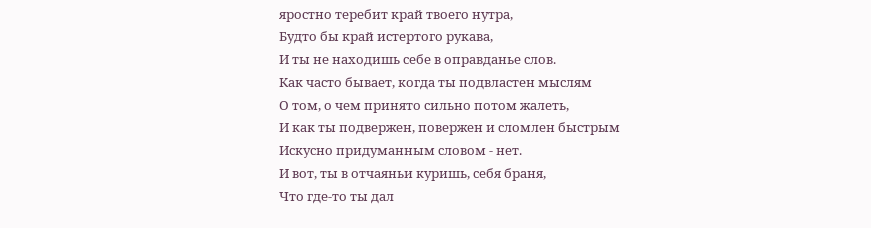яростно теребит край твоего нутра,
Будто бы край истертого рукава,
И ты не находишь себе в оправданье слов.
Как часто бывает, когда ты подвластен мыслям
О том, о чем принято сильно потом жалеть,
И как ты подвержен, повержен и сломлен быстрым
Искусно придуманным словом - нет.
И вот, ты в отчаяньи куришь, себя браня,
Что где-то ты дал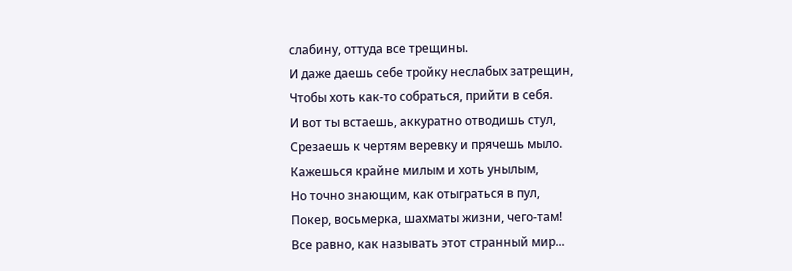слабину, оттуда все трещины.
И даже даешь себе тройку неслабых затрещин,
Чтобы хоть как-то собраться, прийти в себя.
И вот ты встаешь, аккуратно отводишь стул,
Срезаешь к чертям веревку и прячешь мыло.
Кажешься крайне милым и хоть унылым,
Но точно знающим, как отыграться в пул,
Покер, восьмерка, шахматы жизни, чего-там!
Все равно, как называть этот странный мир...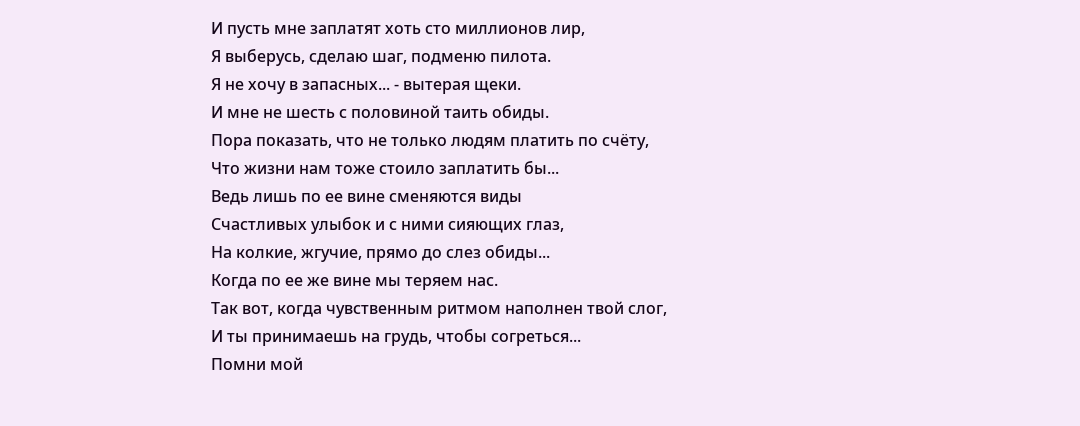И пусть мне заплатят хоть сто миллионов лир,
Я выберусь, сделаю шаг, подменю пилота.
Я не хочу в запасных... - вытерая щеки.
И мне не шесть с половиной таить обиды.
Пора показать, что не только людям платить по счёту,
Что жизни нам тоже стоило заплатить бы...
Ведь лишь по ее вине сменяются виды
Счастливых улыбок и с ними сияющих глаз,
На колкие, жгучие, прямо до слез обиды...
Когда по ее же вине мы теряем нас.
Так вот, когда чувственным ритмом наполнен твой слог,
И ты принимаешь на грудь, чтобы согреться...
Помни мой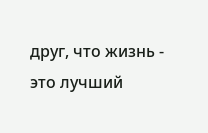друг, что жизнь - это лучший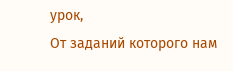урок,
От заданий которого нам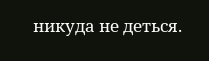никуда не деться.